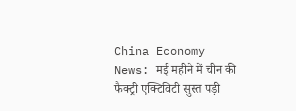China Economy News: मई महीने में चीन की फैक्ट्री एक्टिविटी सुस्त पड़ी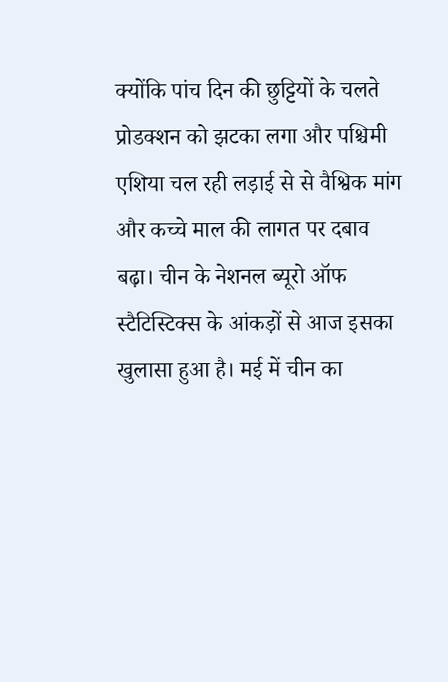क्योंकि पांच दिन की छुट्टियों के चलते प्रोडक्शन को झटका लगा और पश्चिमी एशिया चल रही लड़ाई से से वैश्विक मांग और कच्चे माल की लागत पर दबाव बढ़ा। चीन के नेशनल ब्यूरो ऑफ स्टैटिस्टिक्स के आंकड़ों से आज इसका खुलासा हुआ है। मई में चीन का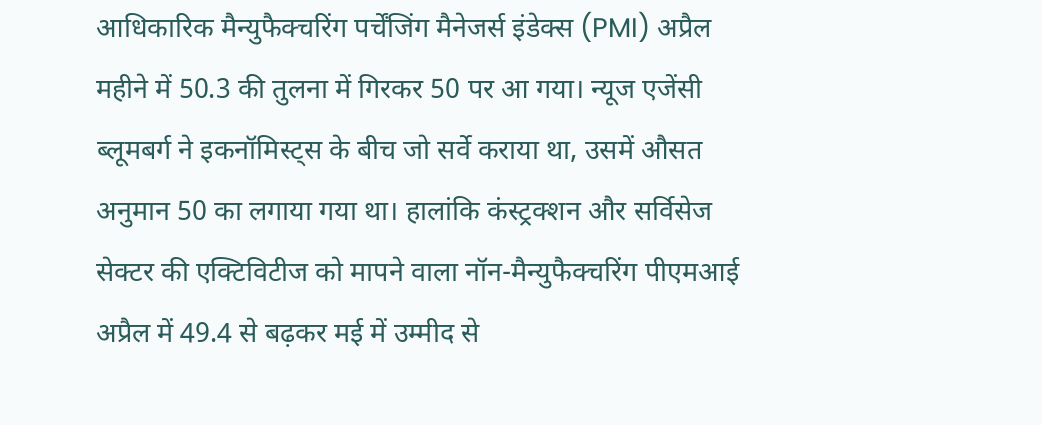आधिकारिक मैन्युफैक्चरिंग पर्चेंजिंग मैनेजर्स इंडेक्स (PMI) अप्रैल महीने में 50.3 की तुलना में गिरकर 50 पर आ गया। न्यूज एजेंसी ब्लूमबर्ग ने इकनॉमिस्ट्स के बीच जो सर्वे कराया था, उसमें औसत अनुमान 50 का लगाया गया था। हालांकि कंस्ट्रक्शन और सर्विसेज सेक्टर की एक्टिविटीज को मापने वाला नॉन-मैन्युफैक्चरिंग पीएमआई अप्रैल में 49.4 से बढ़कर मई में उम्मीद से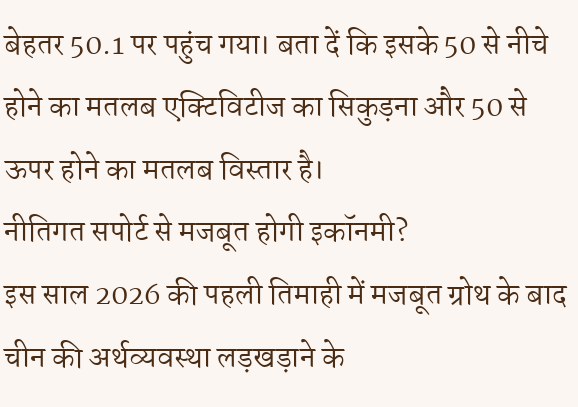बेहतर 50.1 पर पहुंच गया। बता दें कि इसके 50 से नीचे होने का मतलब एक्टिविटीज का सिकुड़ना और 50 से ऊपर होने का मतलब विस्तार है।
नीतिगत सपोर्ट से मजबूत होगी इकॉनमी?
इस साल 2026 की पहली तिमाही में मजबूत ग्रोथ के बाद चीन की अर्थव्यवस्था लड़खड़ाने के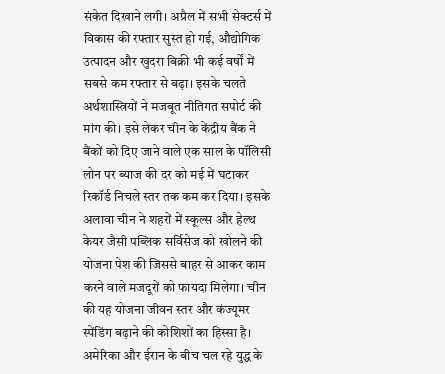संकेत दिखाने लगी। अप्रैल में सभी सेक्टर्स में विकास की रफ्तार सुस्त हो गई, औद्योगिक उत्पादन और खुदरा बिक्री भी कई वर्षों में सबसे कम रफ्तार से बढ़ा। इसके चलते अर्थशास्त्रियों ने मजबूत नीतिगत सपोर्ट की मांग की। इसे लेकर चीन के केंद्रीय बैंक ने बैंकों को दिए जाने वाले एक साल के पॉलिसी लोन पर ब्याज की दर को मई में घटाकर रिकॉर्ड निचले स्तर तक कम कर दिया। इसके अलावा चीन ने शहरों में स्कूल्स और हेल्थ केयर जैसी पब्लिक सर्विसेज को खोलने की योजना पेश की जिससे बाहर से आकर काम करने वाले मजदूरों को फायदा मिलेगा। चीन की यह योजना जीवन स्तर और कंज्यूमर स्पेंडिंग बढ़ाने की कोशिशों का हिस्सा है।
अमेरिका और ईरान के बीच चल रहे युद्ध के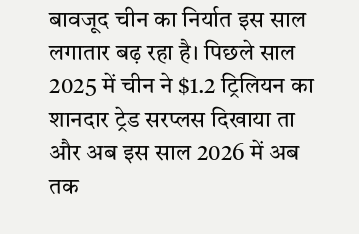बावजूद चीन का निर्यात इस साल लगातार बढ़ रहा है। पिछले साल 2025 में चीन ने $1.2 ट्रिलियन का शानदार ट्रेड सरप्लस दिखाया ता और अब इस साल 2026 में अब तक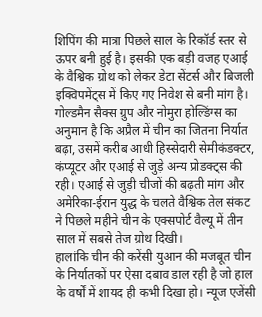शिपिंग की मात्रा पिछले साल के रिकॉर्ड स्तर से ऊपर बनी हुई है। इसकी एक बड़ी वजह एआई के वैश्विक ग्रोथ को लेकर डेटा सेंटर्स और बिजली इक्विपमेंट्स में किए गए निवेश से बनी मांग है। गोल्डमैन सैक्स ग्रुप और नोमुरा होल्डिंग्स का अनुमान है कि अप्रैल में चीन का जितना निर्यात बढ़ा, उसमें करीब आधी हिस्सेदारी सेमीकंडक्टर, कंप्यूटर और एआई से जुड़े अन्य प्रोडक्ट्स की रही। एआई से जुड़ी चीजों की बढ़ती मांग और अमेरिका-ईरान युद्ध के चलते वैश्विक तेल संकट ने पिछले महीने चीन के एक्सपोर्ट वैल्यू में तीन साल में सबसे तेज ग्रोथ दिखी।
हालांकि चीन की करेंसी युआन की मजबूत चीन के निर्यातकों पर ऐसा दबाव डाल रही है जो हाल के वर्षों में शायद ही कभी दिखा हो। न्यूज एजेंसी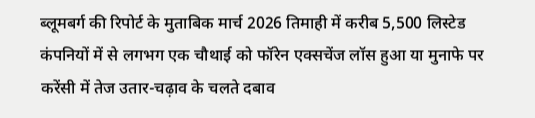ब्लूमबर्ग की रिपोर्ट के मुताबिक मार्च 2026 तिमाही में करीब 5,500 लिस्टेड कंपनियों में से लगभग एक चौथाई को फॉरेन एक्सचेंज लॉस हुआ या मुनाफे पर करेंसी में तेज उतार-चढ़ाव के चलते दबाव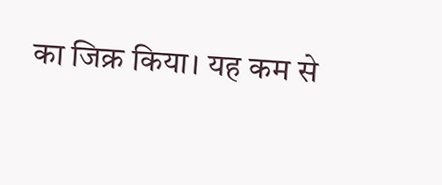का जिक्र किया। यह कम से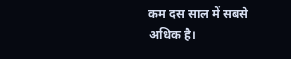कम दस साल में सबसे अधिक है।